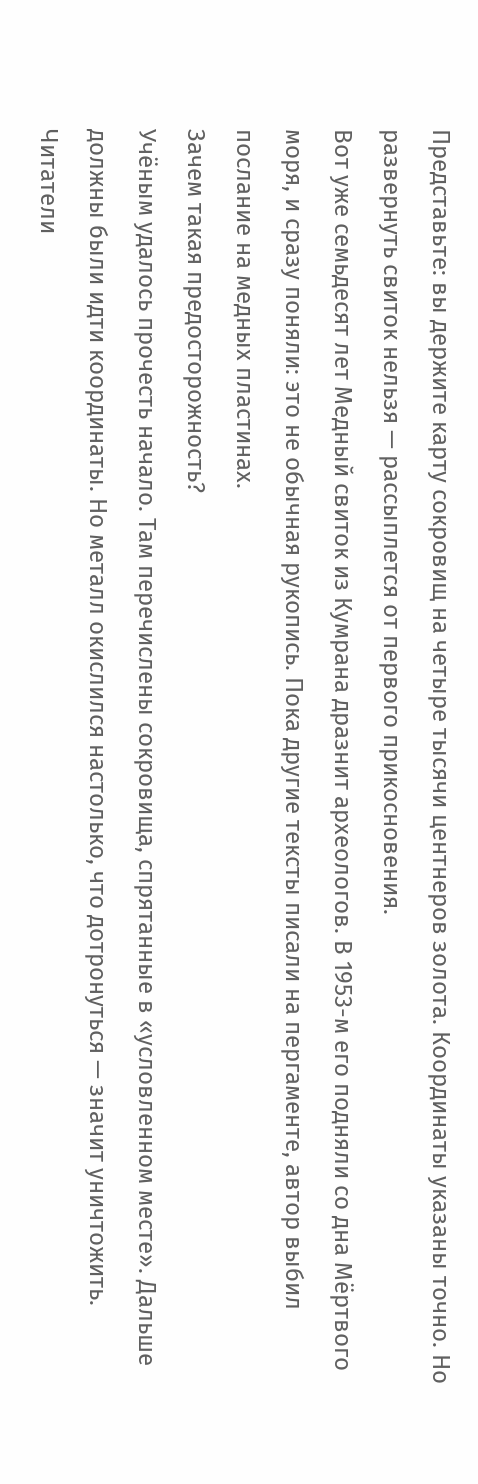Представьте: вы держите карту сокровищ на четыре тысячи центнеров золота. Координаты указаны точно. Но развернуть свиток нельзя — рассыплется от первого прикосновения.
Вот уже семьдесят лет Медный свиток из Кумрана дразнит археологов. В 1953-м его подняли со дна Мёртвого моря, и сразу поняли: это не обычная рукопись. Пока другие тексты писали на пергаменте, автор выбил послание на медных пластинах.
Зачем такая предосторожность?
Учёным удалось прочесть начало. Там перечислены сокровища, спрятанные в «условленном месте». Дальше должны были идти координаты. Но металл окислился настолько, что дотронуться — значит уничтожить. Читатели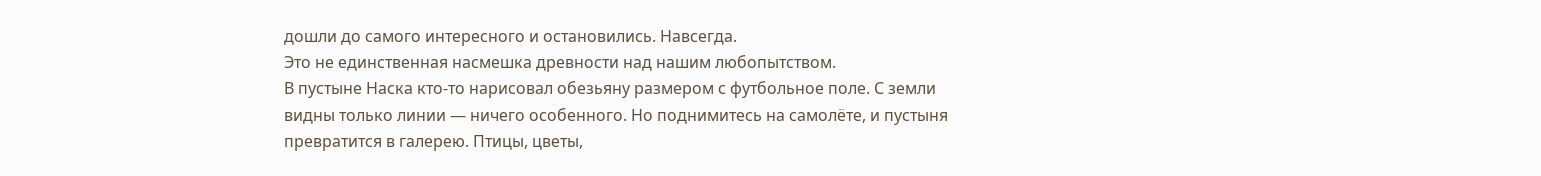дошли до самого интересного и остановились. Навсегда.
Это не единственная насмешка древности над нашим любопытством.
В пустыне Наска кто-то нарисовал обезьяну размером с футбольное поле. С земли видны только линии — ничего особенного. Но поднимитесь на самолёте, и пустыня превратится в галерею. Птицы, цветы,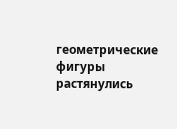геометрические фигуры растянулись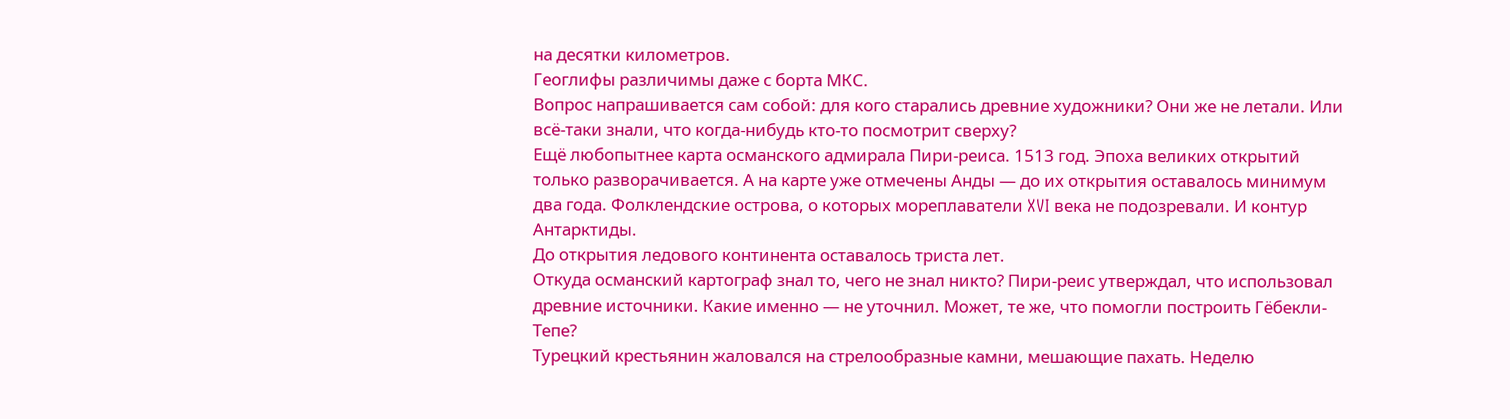на десятки километров.
Геоглифы различимы даже с борта МКС.
Вопрос напрашивается сам собой: для кого старались древние художники? Они же не летали. Или всё-таки знали, что когда-нибудь кто-то посмотрит сверху?
Ещё любопытнее карта османского адмирала Пири-реиса. 1513 год. Эпоха великих открытий только разворачивается. А на карте уже отмечены Анды — до их открытия оставалось минимум два года. Фолклендские острова, о которых мореплаватели XVI века не подозревали. И контур Антарктиды.
До открытия ледового континента оставалось триста лет.
Откуда османский картограф знал то, чего не знал никто? Пири-реис утверждал, что использовал древние источники. Какие именно — не уточнил. Может, те же, что помогли построить Гёбекли-Тепе?
Турецкий крестьянин жаловался на стрелообразные камни, мешающие пахать. Неделю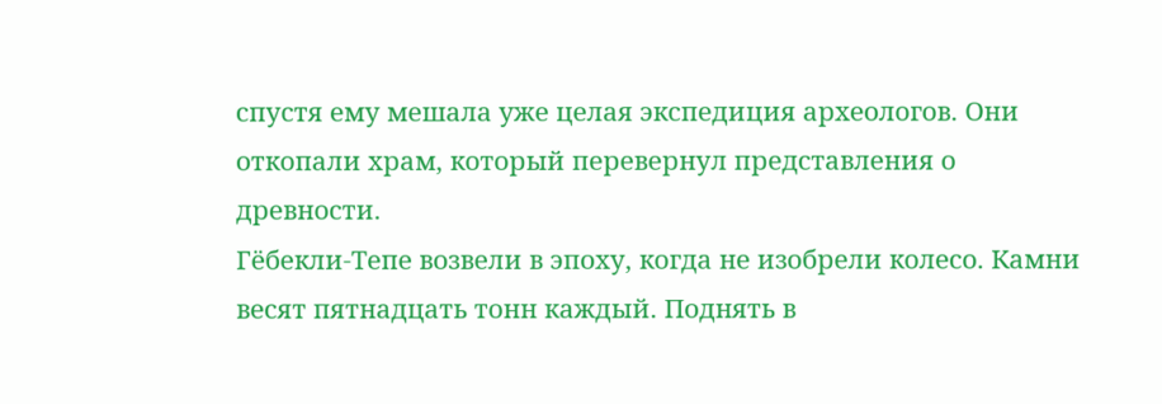спустя ему мешала уже целая экспедиция археологов. Они откопали храм, который перевернул представления о древности.
Гёбекли-Тепе возвели в эпоху, когда не изобрели колесо. Камни весят пятнадцать тонн каждый. Поднять в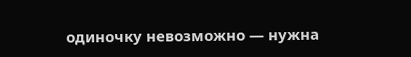одиночку невозможно — нужна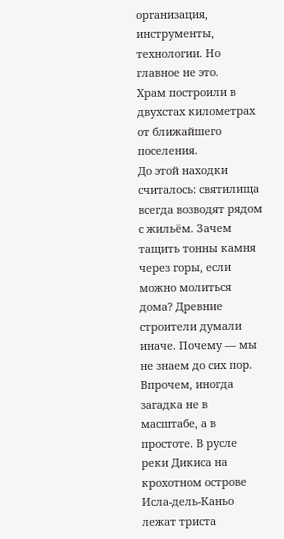организация, инструменты, технологии. Но главное не это.
Храм построили в двухстах километрах от ближайшего поселения.
До этой находки считалось: святилища всегда возводят рядом с жильём. Зачем тащить тонны камня через горы, если можно молиться дома? Древние строители думали иначе. Почему — мы не знаем до сих пор.
Впрочем, иногда загадка не в масштабе, а в простоте. В русле реки Дикиса на крохотном острове Исла-дель-Каньо лежат триста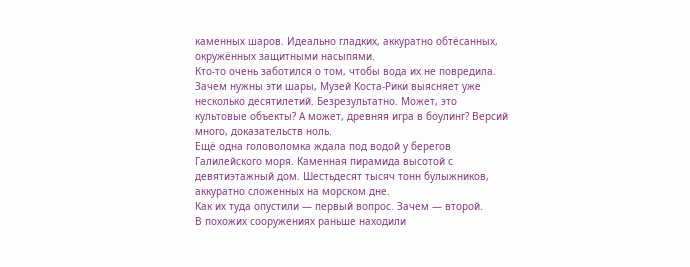каменных шаров. Идеально гладких, аккуратно обтёсанных, окружённых защитными насыпями.
Кто-то очень заботился о том, чтобы вода их не повредила.
Зачем нужны эти шары, Музей Коста-Рики выясняет уже несколько десятилетий. Безрезультатно. Может, это культовые объекты? А может, древняя игра в боулинг? Версий много, доказательств ноль.
Ещё одна головоломка ждала под водой у берегов Галилейского моря. Каменная пирамида высотой с девятиэтажный дом. Шестьдесят тысяч тонн булыжников, аккуратно сложенных на морском дне.
Как их туда опустили — первый вопрос. Зачем — второй.
В похожих сооружениях раньше находили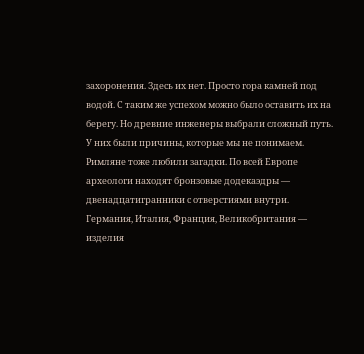захоронения. Здесь их нет. Просто гора камней под водой. С таким же успехом можно было оставить их на берегу. Но древние инженеры выбрали сложный путь. У них были причины, которые мы не понимаем.
Римляне тоже любили загадки. По всей Европе археологи находят бронзовые додекаэдры — двенадцатигранники с отверстиями внутри. Германия, Италия, Франция, Великобритания — изделия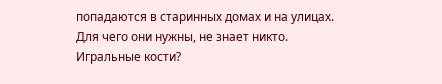попадаются в старинных домах и на улицах.
Для чего они нужны, не знает никто.
Игральные кости?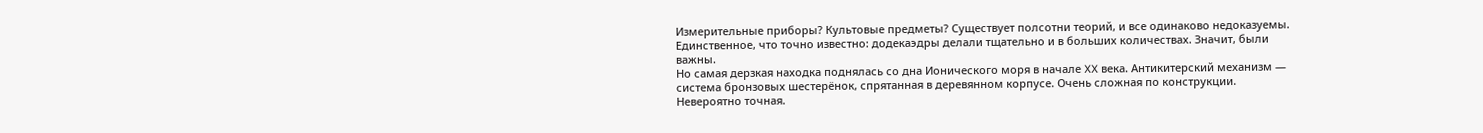Измерительные приборы? Культовые предметы? Существует полсотни теорий, и все одинаково недоказуемы. Единственное, что точно известно: додекаэдры делали тщательно и в больших количествах. Значит, были важны.
Но самая дерзкая находка поднялась со дна Ионического моря в начале XX века. Антикитерский механизм — система бронзовых шестерёнок, спрятанная в деревянном корпусе. Очень сложная по конструкции. Невероятно точная.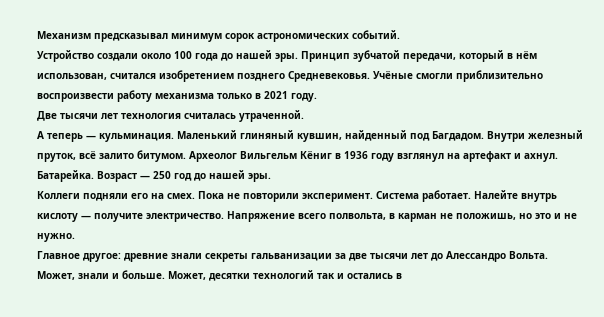Механизм предсказывал минимум сорок астрономических событий.
Устройство создали около 100 года до нашей эры. Принцип зубчатой передачи, который в нём использован, считался изобретением позднего Средневековья. Учёные смогли приблизительно воспроизвести работу механизма только в 2021 году.
Две тысячи лет технология считалась утраченной.
А теперь — кульминация. Маленький глиняный кувшин, найденный под Багдадом. Внутри железный пруток, всё залито битумом. Археолог Вильгельм Кёниг в 1936 году взглянул на артефакт и ахнул.
Батарейка. Возраст — 250 год до нашей эры.
Коллеги подняли его на смех. Пока не повторили эксперимент. Система работает. Налейте внутрь кислоту — получите электричество. Напряжение всего полвольта, в карман не положишь, но это и не нужно.
Главное другое: древние знали секреты гальванизации за две тысячи лет до Алессандро Вольта.
Может, знали и больше. Может, десятки технологий так и остались в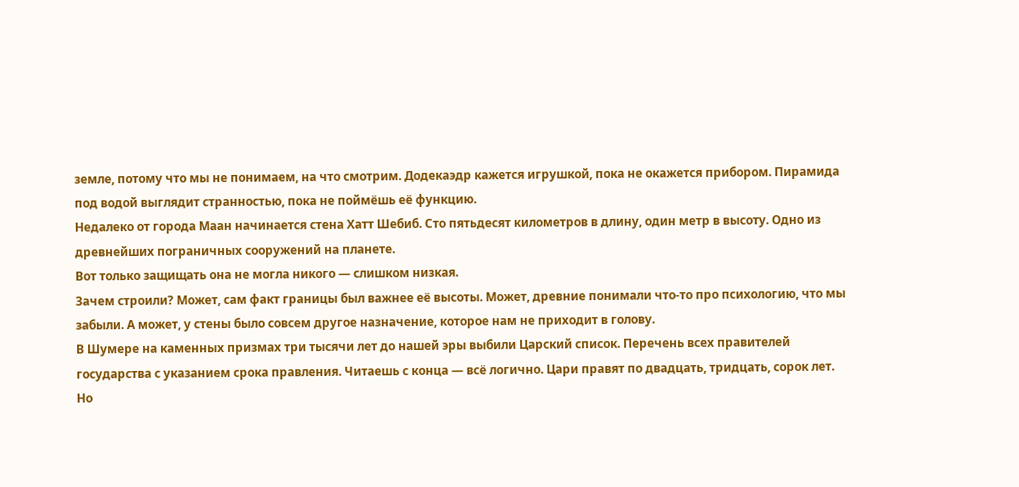земле, потому что мы не понимаем, на что смотрим. Додекаэдр кажется игрушкой, пока не окажется прибором. Пирамида под водой выглядит странностью, пока не поймёшь её функцию.
Недалеко от города Маан начинается стена Хатт Шебиб. Сто пятьдесят километров в длину, один метр в высоту. Одно из древнейших пограничных сооружений на планете.
Вот только защищать она не могла никого — слишком низкая.
Зачем строили? Может, сам факт границы был важнее её высоты. Может, древние понимали что-то про психологию, что мы забыли. А может, у стены было совсем другое назначение, которое нам не приходит в голову.
В Шумере на каменных призмах три тысячи лет до нашей эры выбили Царский список. Перечень всех правителей государства с указанием срока правления. Читаешь с конца — всё логично. Цари правят по двадцать, тридцать, сорок лет.
Но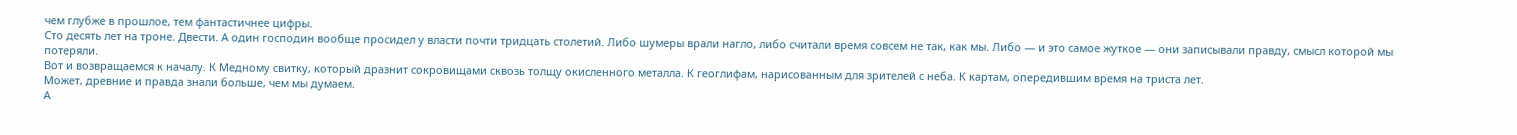чем глубже в прошлое, тем фантастичнее цифры.
Сто десять лет на троне. Двести. А один господин вообще просидел у власти почти тридцать столетий. Либо шумеры врали нагло, либо считали время совсем не так, как мы. Либо — и это самое жуткое — они записывали правду, смысл которой мы потеряли.
Вот и возвращаемся к началу. К Медному свитку, который дразнит сокровищами сквозь толщу окисленного металла. К геоглифам, нарисованным для зрителей с неба. К картам, опередившим время на триста лет.
Может, древние и правда знали больше, чем мы думаем.
А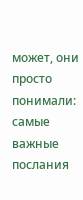может, они просто понимали: самые важные послания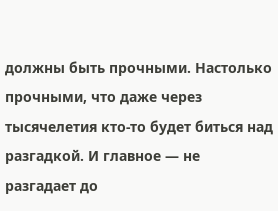должны быть прочными. Настолько прочными, что даже через тысячелетия кто-то будет биться над разгадкой. И главное — не разгадает до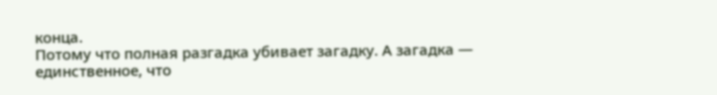конца.
Потому что полная разгадка убивает загадку. А загадка — единственное, что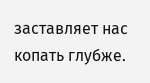заставляет нас копать глубже.